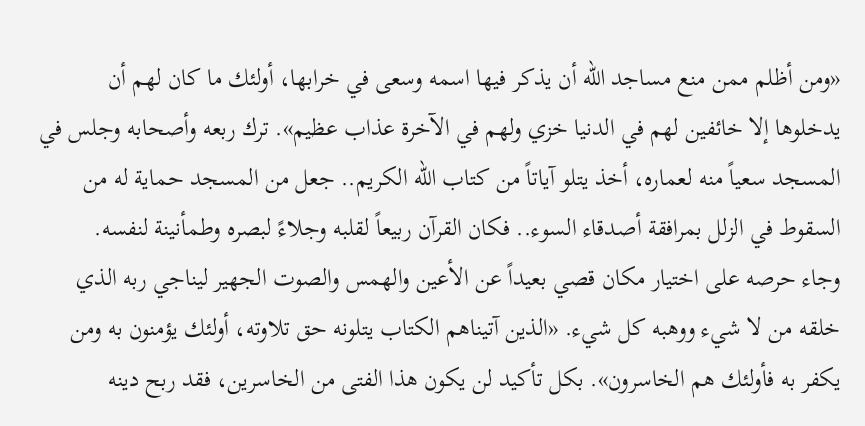«ومن أظلم ممن منع مساجد الله أن يذكر فيها اسمه وسعى في خرابها، أولئك ما كان لهم أن يدخلوها إلا خائفين لهم في الدنيا خزي ولهم في الآخرة عذاب عظيم». ترك ربعه وأصحابه وجلس في المسجد سعياً منه لعماره، أخذ يتلو آياتاً من كتاب الله الكريم.. جعل من المسجد حماية له من السقوط في الزلل بمرافقة أصدقاء السوء.. فكان القرآن ربيعاً لقلبه وجلاءً لبصره وطمأنينة لنفسه.
وجاء حرصه على اختيار مكان قصي بعيداً عن الأعين والهمس والصوت الجهير ليناجي ربه الذي خلقه من لا شيء ووهبه كل شيء. «الذين آتيناهم الكتاب يتلونه حق تلاوته، أولئك يؤمنون به ومن يكفر به فأولئك هم الخاسرون». بكل تأكيد لن يكون هذا الفتى من الخاسرين، فقد ربح دينه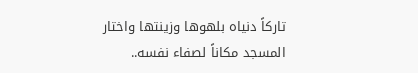تاركاً دنياه بلهوها وزينتها واختار المسجد مكاناً لصفاء نفسه..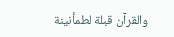والقرآن قبلة لطمأنينة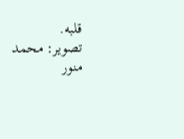قلبه.
تصوير: محمد منور